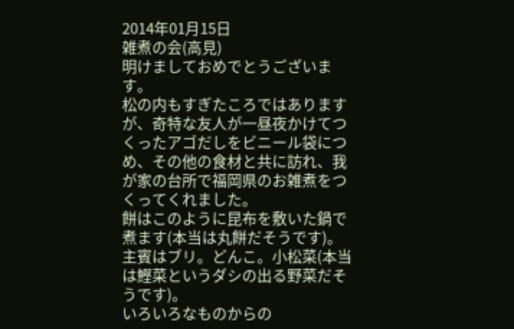2014年01月15日
雑煮の会(高見)
明けましておめでとうございます。
松の内もすぎたころではありますが、奇特な友人が一昼夜かけてつくったアゴだしをビニール袋につめ、その他の食材と共に訪れ、我が家の台所で福岡県のお雑煮をつくってくれました。
餅はこのように昆布を敷いた鍋で煮ます(本当は丸餅だそうです)。
主賓はブリ。どんこ。小松菜(本当は鰹菜というダシの出る野菜だそうです)。
いろいろなものからの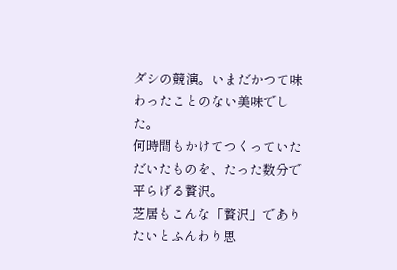ダシの競演。いまだかつて味わったことのない美味でした。
何時間もかけてつくっていただいたものを、たった数分で平らげる贅沢。
芝居もこんな「贅沢」でありたいとふんわり思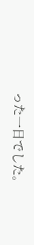った一日でした。